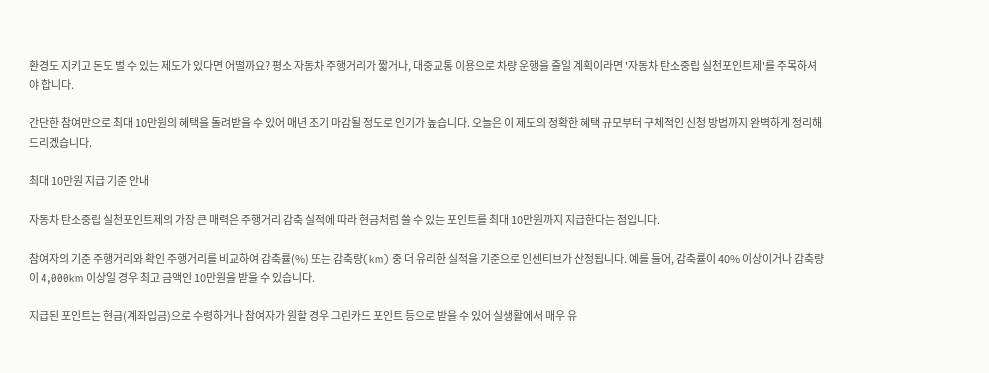환경도 지키고 돈도 벌 수 있는 제도가 있다면 어떨까요? 평소 자동차 주행거리가 짧거나, 대중교통 이용으로 차량 운행을 줄일 계획이라면 '자동차 탄소중립 실천포인트제'를 주목하셔야 합니다.

간단한 참여만으로 최대 10만원의 혜택을 돌려받을 수 있어 매년 조기 마감될 정도로 인기가 높습니다. 오늘은 이 제도의 정확한 혜택 규모부터 구체적인 신청 방법까지 완벽하게 정리해 드리겠습니다.

최대 10만원 지급 기준 안내

자동차 탄소중립 실천포인트제의 가장 큰 매력은 주행거리 감축 실적에 따라 현금처럼 쓸 수 있는 포인트를 최대 10만원까지 지급한다는 점입니다.

참여자의 기준 주행거리와 확인 주행거리를 비교하여 감축률(%) 또는 감축량(km) 중 더 유리한 실적을 기준으로 인센티브가 산정됩니다. 예를 들어, 감축률이 40% 이상이거나 감축량이 4,000km 이상일 경우 최고 금액인 10만원을 받을 수 있습니다.

지급된 포인트는 현금(계좌입금)으로 수령하거나 참여자가 원할 경우 그린카드 포인트 등으로 받을 수 있어 실생활에서 매우 유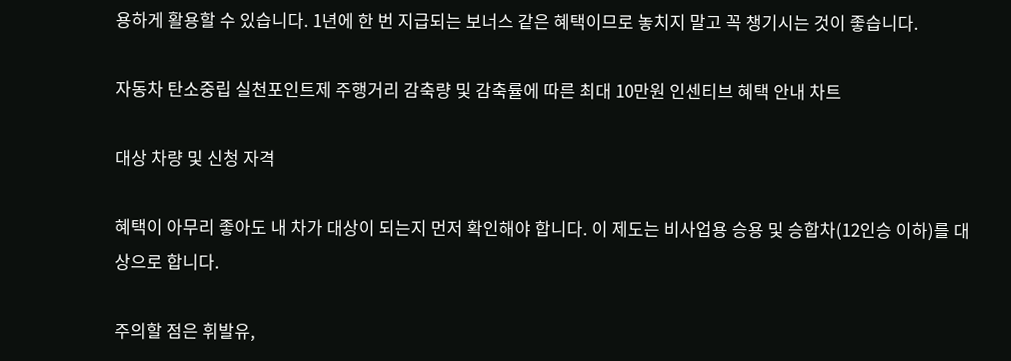용하게 활용할 수 있습니다. 1년에 한 번 지급되는 보너스 같은 혜택이므로 놓치지 말고 꼭 챙기시는 것이 좋습니다.

자동차 탄소중립 실천포인트제 주행거리 감축량 및 감축률에 따른 최대 10만원 인센티브 혜택 안내 차트

대상 차량 및 신청 자격

혜택이 아무리 좋아도 내 차가 대상이 되는지 먼저 확인해야 합니다. 이 제도는 비사업용 승용 및 승합차(12인승 이하)를 대상으로 합니다.

주의할 점은 휘발유,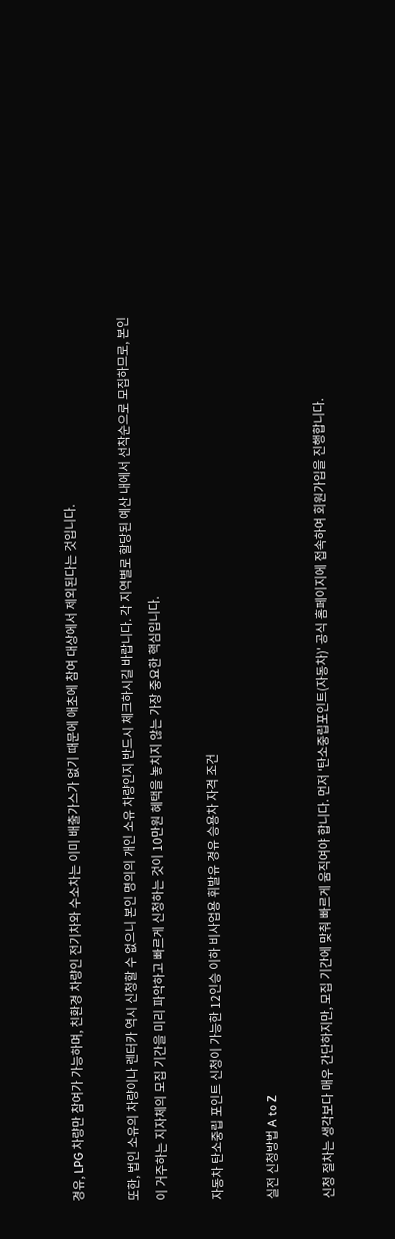경유, LPG 차량만 참여가 가능하며, 친환경 차량인 전기차와 수소차는 이미 배출가스가 없기 때문에 애초에 참여 대상에서 제외된다는 것입니다.

또한, 법인 소유의 차량이나 렌터카 역시 신청할 수 없으니 본인 명의의 개인 소유 차량인지 반드시 체크하시길 바랍니다. 각 지역별로 할당된 예산 내에서 선착순으로 모집하므로, 본인이 거주하는 지자체의 모집 기간을 미리 파악하고 빠르게 신청하는 것이 10만원 혜택을 놓치지 않는 가장 중요한 핵심입니다.

자동차 탄소중립 포인트 신청이 가능한 12인승 이하 비사업용 휘발유 경유 승용차 자격 조건

실전 신청방법 A to Z

신청 절차는 생각보다 매우 간단하지만, 모집 기간에 맞춰 빠르게 움직여야 합니다. 먼저 '탄소중립포인트(자동차)' 공식 홈페이지에 접속하여 회원가입을 진행합니다.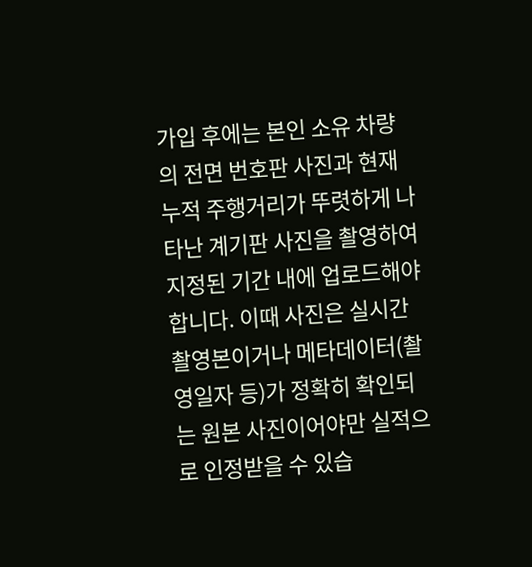가입 후에는 본인 소유 차량의 전면 번호판 사진과 현재 누적 주행거리가 뚜렷하게 나타난 계기판 사진을 촬영하여 지정된 기간 내에 업로드해야 합니다. 이때 사진은 실시간 촬영본이거나 메타데이터(촬영일자 등)가 정확히 확인되는 원본 사진이어야만 실적으로 인정받을 수 있습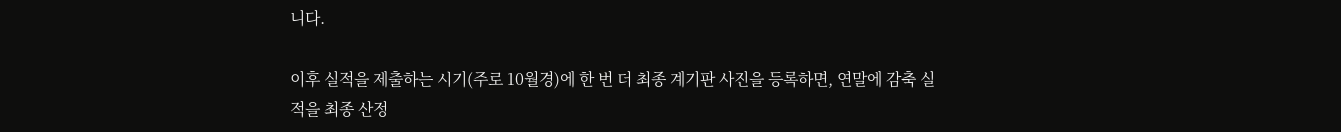니다.

이후 실적을 제출하는 시기(주로 10월경)에 한 번 더 최종 계기판 사진을 등록하면, 연말에 감축 실적을 최종 산정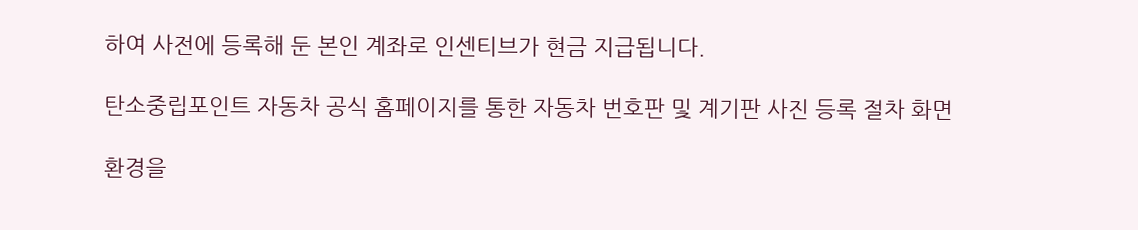하여 사전에 등록해 둔 본인 계좌로 인센티브가 현금 지급됩니다.

탄소중립포인트 자동차 공식 홈페이지를 통한 자동차 번호판 및 계기판 사진 등록 절차 화면

환경을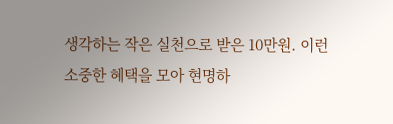생각하는 작은 실천으로 받은 10만원. 이런 소중한 혜택을 모아 현명하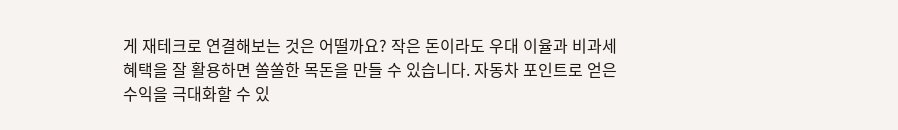게 재테크로 연결해보는 것은 어떨까요? 작은 돈이라도 우대 이율과 비과세 혜택을 잘 활용하면 쏠쏠한 목돈을 만들 수 있습니다. 자동차 포인트로 얻은 수익을 극대화할 수 있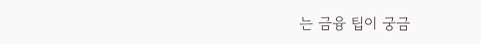는 금융 팁이 궁금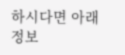하시다면 아래 정보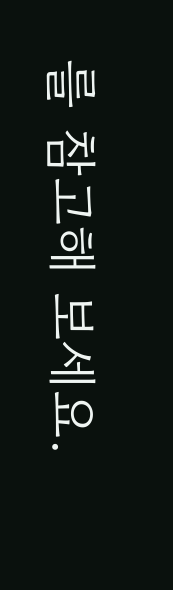를 참고해 보세요.